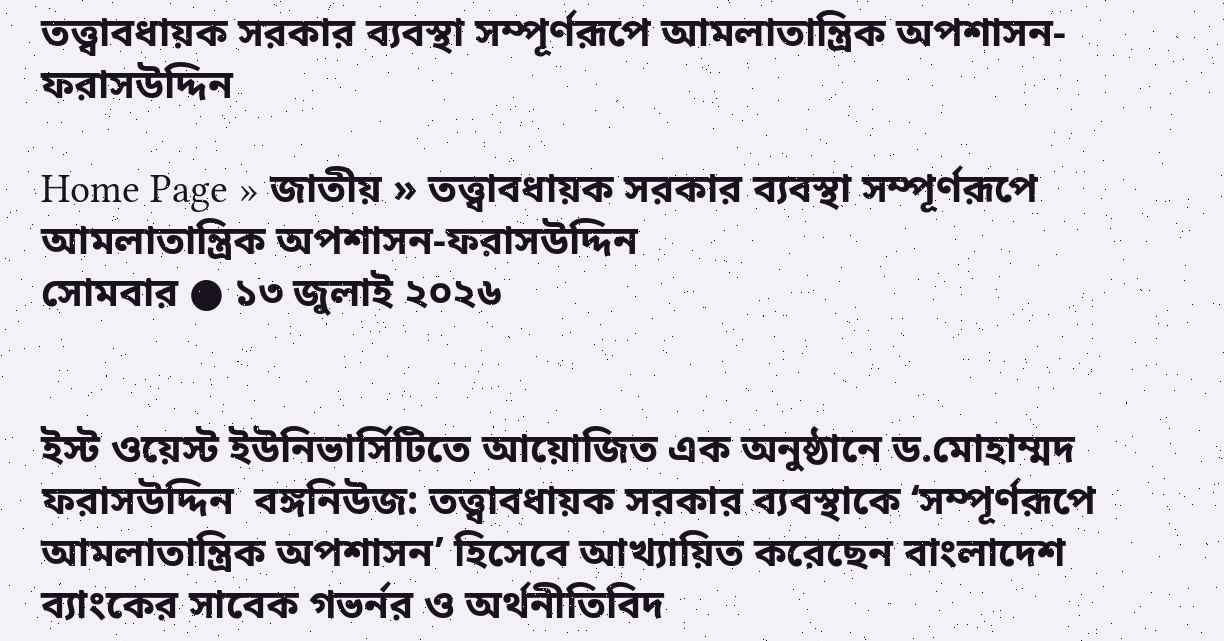তত্ত্বাবধায়ক সরকার ব্যবস্থা সম্পূর্ণরূপে আমলাতান্ত্রিক অপশাসন-ফরাসউদ্দিন

Home Page » জাতীয় » তত্ত্বাবধায়ক সরকার ব্যবস্থা সম্পূর্ণরূপে আমলাতান্ত্রিক অপশাসন-ফরাসউদ্দিন
সোমবার ● ১৩ জুলাই ২০২৬


ইস্ট ওয়েস্ট ইউনিভার্সিটিতে আয়োজিত এক অনুষ্ঠানে ড.মোহাম্মদ ফরাসউদ্দিন  বঙ্গনিউজ: তত্ত্বাবধায়ক সরকার ব্যবস্থাকে ‘সম্পূর্ণরূপে আমলাতান্ত্রিক অপশাসন’ হিসেবে আখ্যায়িত করেছেন বাংলাদেশ ব্যাংকের সাবেক গভর্নর ও অর্থনীতিবিদ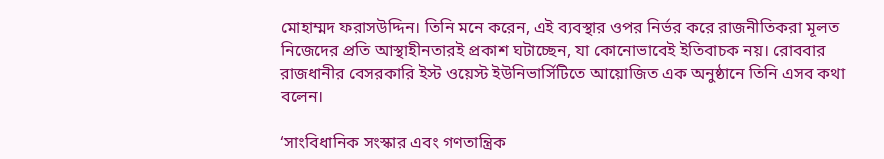মোহাম্মদ ফরাসউদ্দিন। তিনি মনে করেন, এই ব্যবস্থার ওপর নির্ভর করে রাজনীতিকরা মূলত নিজেদের প্রতি আস্থাহীনতারই প্রকাশ ঘটাচ্ছেন, যা কোনোভাবেই ইতিবাচক নয়। রোববার রাজধানীর বেসরকারি ইস্ট ওয়েস্ট ইউনিভার্সিটিতে আয়োজিত এক অনুষ্ঠানে তিনি এসব কথা বলেন।

‘সাংবিধানিক সংস্কার এবং গণতান্ত্রিক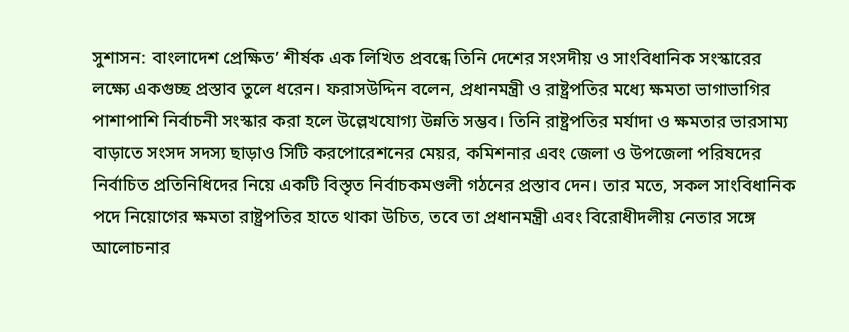সুশাসন: বাংলাদেশ প্রেক্ষিত’ শীর্ষক এক লিখিত প্রবন্ধে তিনি দেশের সংসদীয় ও সাংবিধানিক সংস্কারের লক্ষ্যে একগুচ্ছ প্রস্তাব তুলে ধরেন। ফরাসউদ্দিন বলেন, প্রধানমন্ত্রী ও রাষ্ট্রপতির মধ্যে ক্ষমতা ভাগাভাগির পাশাপাশি নির্বাচনী সংস্কার করা হলে উল্লেখযোগ্য উন্নতি সম্ভব। তিনি রাষ্ট্রপতির মর্যাদা ও ক্ষমতার ভারসাম্য বাড়াতে সংসদ সদস্য ছাড়াও সিটি করপোরেশনের মেয়র, কমিশনার এবং জেলা ও উপজেলা পরিষদের নির্বাচিত প্রতিনিধিদের নিয়ে একটি বিস্তৃত নির্বাচকমণ্ডলী গঠনের প্রস্তাব দেন। তার মতে, সকল সাংবিধানিক পদে নিয়োগের ক্ষমতা রাষ্ট্রপতির হাতে থাকা উচিত, তবে তা প্রধানমন্ত্রী এবং বিরোধীদলীয় নেতার সঙ্গে আলোচনার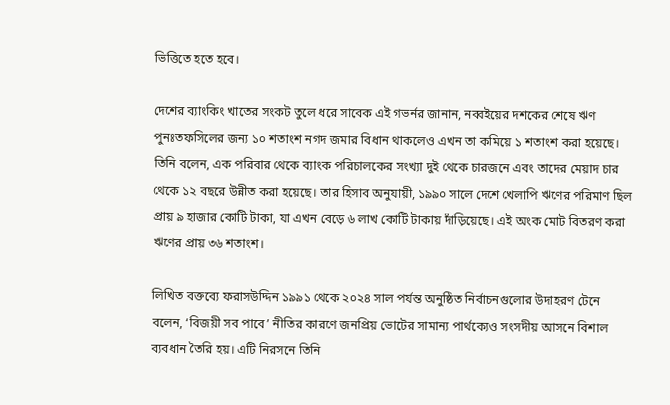ভিত্তিতে হতে হবে।

দেশের ব্যাংকিং খাতের সংকট তুলে ধরে সাবেক এই গভর্নর জানান, নব্বইয়ের দশকের শেষে ঋণ পুনঃতফসিলের জন্য ১০ শতাংশ নগদ জমার বিধান থাকলেও এখন তা কমিয়ে ১ শতাংশ করা হয়েছে। তিনি বলেন, এক পরিবার থেকে ব্যাংক পরিচালকের সংখ্যা দুই থেকে চারজনে এবং তাদের মেয়াদ চার থেকে ১২ বছরে উন্নীত করা হয়েছে। তার হিসাব অনুযায়ী, ১৯৯০ সালে দেশে খেলাপি ঋণের পরিমাণ ছিল প্রায় ৯ হাজার কোটি টাকা, যা এখন বেড়ে ৬ লাখ কোটি টাকায় দাঁড়িয়েছে। এই অংক মোট বিতরণ করা ঋণের প্রায় ৩৬ শতাংশ।

লিখিত বক্তব্যে ফরাসউদ্দিন ১৯৯১ থেকে ২০২৪ সাল পর্যন্ত অনুষ্ঠিত নির্বাচনগুলোর উদাহরণ টেনে বলেন, ‘বিজয়ী সব পাবে’ নীতির কারণে জনপ্রিয় ভোটের সামান্য পার্থক্যেও সংসদীয় আসনে বিশাল ব্যবধান তৈরি হয়। এটি নিরসনে তিনি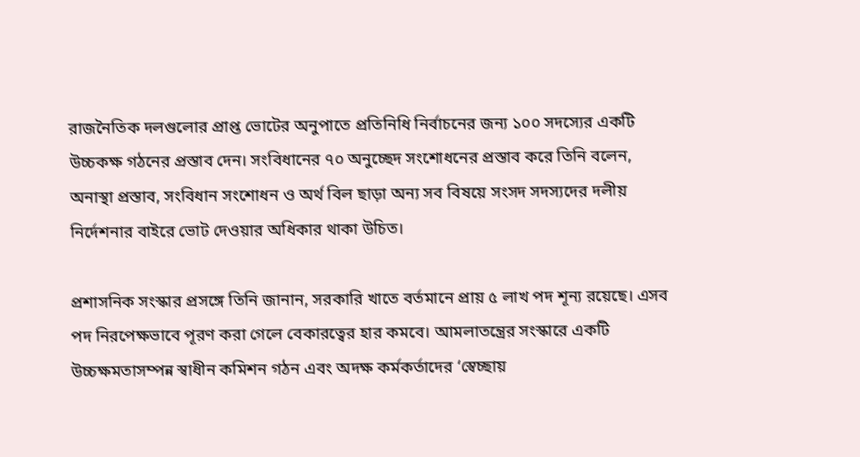রাজনৈতিক দলগুলোর প্রাপ্ত ভোটের অনুপাতে প্রতিনিধি নির্বাচনের জন্য ১০০ সদস্যের একটি উচ্চকক্ষ গঠনের প্রস্তাব দেন। সংবিধানের ৭০ অনুচ্ছেদ সংশোধনের প্রস্তাব করে তিনি বলেন, অনাস্থা প্রস্তাব, সংবিধান সংশোধন ও অর্থ বিল ছাড়া অন্য সব বিষয়ে সংসদ সদস্যদের দলীয় নির্দেশনার বাইরে ভোট দেওয়ার অধিকার থাকা উচিত।

প্রশাসনিক সংস্কার প্রসঙ্গে তিনি জানান, সরকারি খাতে বর্তমানে প্রায় ৫ লাখ পদ শূন্য রয়েছে। এসব পদ নিরপেক্ষভাবে পূরণ করা গেলে বেকারত্বের হার কমবে। আমলাতন্ত্রের সংস্কারে একটি উচ্চক্ষমতাসম্পন্ন স্বাধীন কমিশন গঠন এবং অদক্ষ কর্মকর্তাদের ‘স্বেচ্ছায়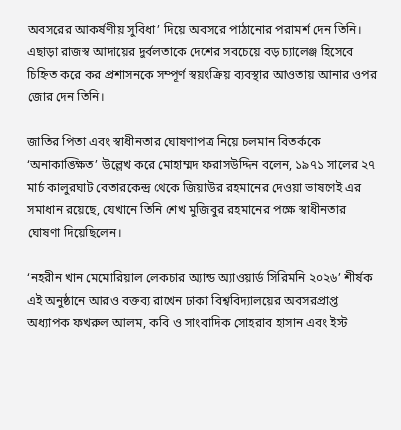অবসরের আকর্ষণীয় সুবিধা’ দিয়ে অবসরে পাঠানোর পরামর্শ দেন তিনি। এছাড়া রাজস্ব আদায়ের দুর্বলতাকে দেশের সবচেয়ে বড় চ্যালেঞ্জ হিসেবে চিহ্নিত করে কর প্রশাসনকে সম্পূর্ণ স্বয়ংক্রিয় ব্যবস্থার আওতায় আনার ওপর জোর দেন তিনি।

জাতির পিতা এবং স্বাধীনতার ঘোষণাপত্র নিয়ে চলমান বিতর্ককে ‘অনাকাঙ্ক্ষিত’ উল্লেখ করে মোহাম্মদ ফরাসউদ্দিন বলেন, ১৯৭১ সালের ২৭ মার্চ কালুরঘাট বেতারকেন্দ্র থেকে জিয়াউর রহমানের দেওয়া ভাষণেই এর সমাধান রয়েছে, যেখানে তিনি শেখ মুজিবুর রহমানের পক্ষে স্বাধীনতার ঘোষণা দিয়েছিলেন।

‘নহরীন খান মেমোরিয়াল লেকচার অ্যান্ড অ্যাওয়ার্ড সিরিমনি ২০২৬’ শীর্ষক এই অনুষ্ঠানে আরও বক্তব্য রাখেন ঢাকা বিশ্ববিদ্যালয়ের অবসরপ্রাপ্ত অধ্যাপক ফখরুল আলম, কবি ও সাংবাদিক সোহরাব হাসান এবং ইস্ট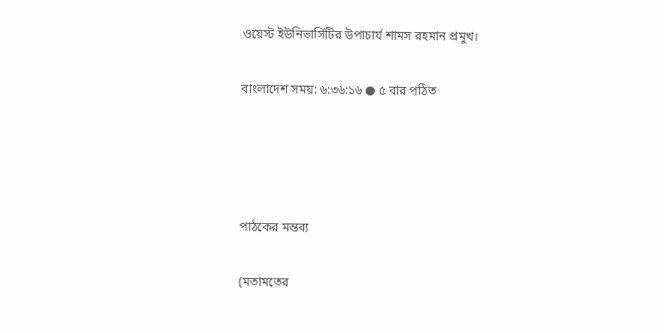ওয়েস্ট ইউনিভার্সিটির উপাচার্য শামস রহমান প্রমুখ।

বাংলাদেশ সময়: ৬:৩৬:১৬ ● ৫ বার পঠিত




পাঠকের মন্তব্য

(মতামতের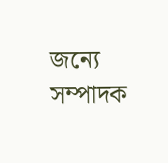জন্যে সম্পাদক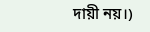দায়ী নয়।)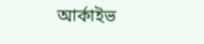আর্কাইভ